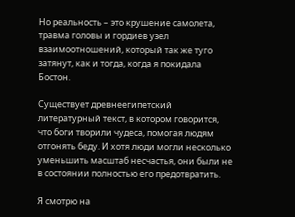Но реальность – это крушение самолета, травма головы и гордиев узел взаимоотношений, который так же туго затянут, как и тогда, когда я покидала Бостон.

Существует древнеегипетский литературный текст, в котором говорится, что боги творили чудеса, помогая людям отгонять беду. И хотя люди могли несколько уменьшить масштаб несчастья, они были не в состоянии полностью его предотвратить.

Я смотрю на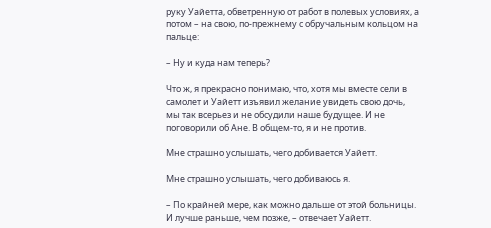руку Уайетта, обветренную от работ в полевых условиях, а потом – на свою, по-прежнему с обручальным кольцом на пальце:

– Ну и куда нам теперь?

Что ж, я прекрасно понимаю, что, хотя мы вместе сели в самолет и Уайетт изъявил желание увидеть свою дочь, мы так всерьез и не обсудили наше будущее. И не поговорили об Ане. В общем-то, я и не против.

Мне страшно услышать, чего добивается Уайетт.

Мне страшно услышать, чего добиваюсь я.

– По крайней мере, как можно дальше от этой больницы. И лучше раньше, чем позже, – отвечает Уайетт.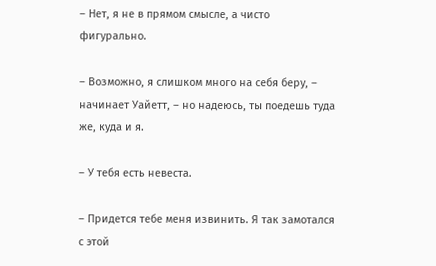– Нет, я не в прямом смысле, а чисто фигурально.

– Возможно, я слишком много на себя беру, – начинает Уайетт, – но надеюсь, ты поедешь туда же, куда и я.

– У тебя есть невеста.

– Придется тебе меня извинить. Я так замотался с этой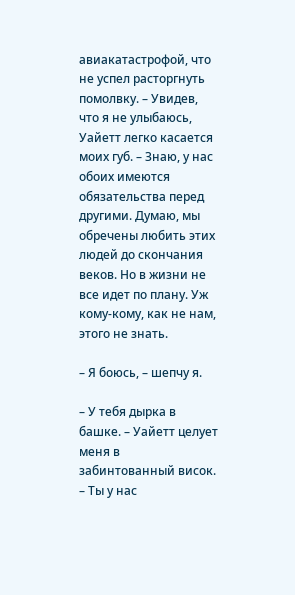авиакатастрофой, что не успел расторгнуть помолвку. – Увидев, что я не улыбаюсь, Уайетт легко касается моих губ. – Знаю, у нас обоих имеются обязательства перед другими. Думаю, мы обречены любить этих людей до скончания веков. Но в жизни не все идет по плану. Уж кому-кому, как не нам, этого не знать.

– Я боюсь, – шепчу я.

– У тебя дырка в башке. – Уайетт целует меня в забинтованный висок. – Ты у нас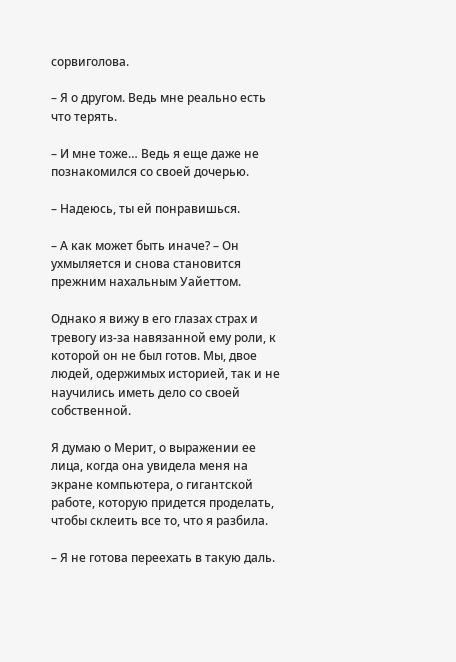сорвиголова.

– Я о другом. Ведь мне реально есть что терять.

– И мне тоже… Ведь я еще даже не познакомился со своей дочерью.

– Надеюсь, ты ей понравишься.

– А как может быть иначе? – Он ухмыляется и снова становится прежним нахальным Уайеттом.

Однако я вижу в его глазах страх и тревогу из-за навязанной ему роли, к которой он не был готов. Мы, двое людей, одержимых историей, так и не научились иметь дело со своей собственной.

Я думаю о Мерит, о выражении ее лица, когда она увидела меня на экране компьютера, о гигантской работе, которую придется проделать, чтобы склеить все то, что я разбила.

– Я не готова переехать в такую даль.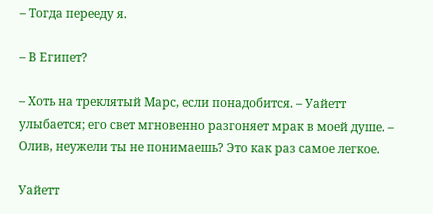– Тогда перееду я.

– В Египет?

– Хоть на треклятый Марс, если понадобится. – Уайетт улыбается; его свет мгновенно разгоняет мрак в моей душе. – Олив, неужели ты не понимаешь? Это как раз самое легкое.

Уайетт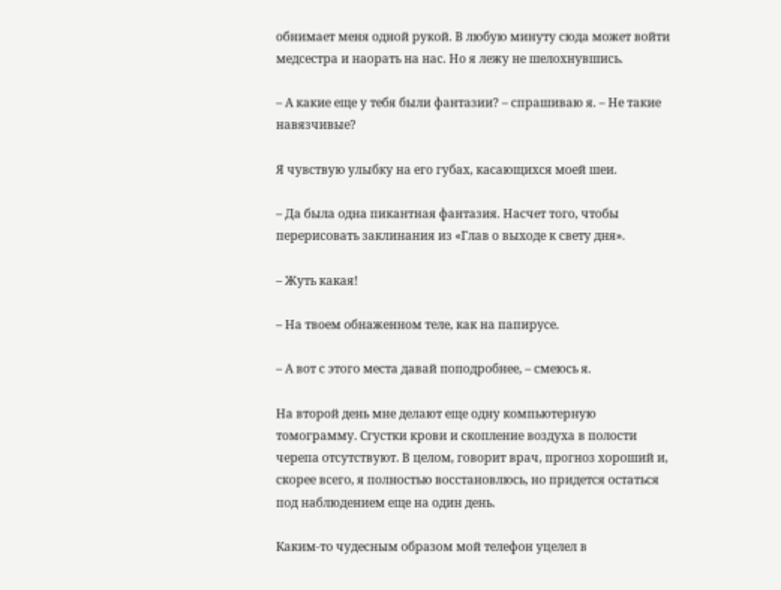обнимает меня одной рукой. В любую минуту сюда может войти медсестра и наорать на нас. Но я лежу не шелохнувшись.

– А какие еще у тебя были фантазии? – спрашиваю я. – Не такие навязчивые?

Я чувствую улыбку на его губах, касающихся моей шеи.

– Да была одна пикантная фантазия. Насчет того, чтобы перерисовать заклинания из «Глав о выходе к свету дня».

– Жуть какая!

– На твоем обнаженном теле, как на папирусе.

– А вот с этого места давай поподробнее, – смеюсь я.

На второй день мне делают еще одну компьютерную томограмму. Сгустки крови и скопление воздуха в полости черепа отсутствуют. В целом, говорит врач, прогноз хороший и, скорее всего, я полностью восстановлюсь, но придется остаться под наблюдением еще на один день.

Каким-то чудесным образом мой телефон уцелел в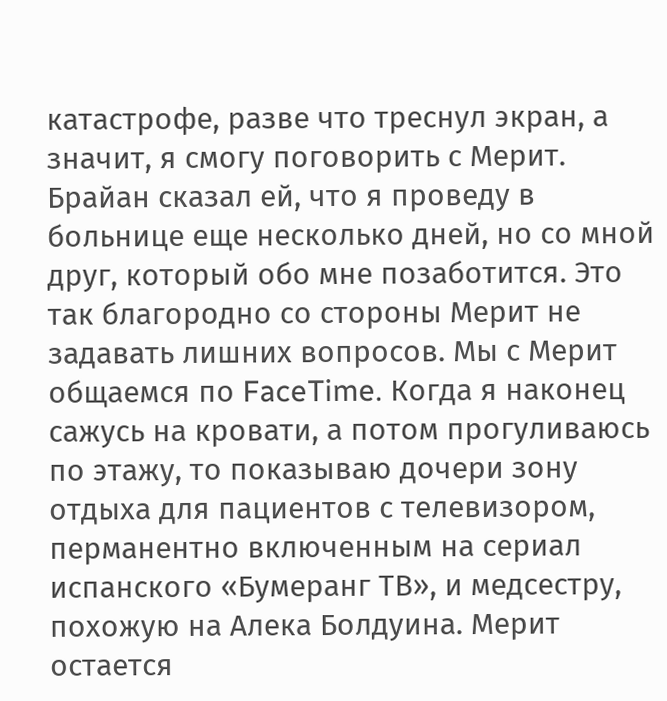катастрофе, разве что треснул экран, а значит, я смогу поговорить с Мерит. Брайан сказал ей, что я проведу в больнице еще несколько дней, но со мной друг, который обо мне позаботится. Это так благородно со стороны Мерит не задавать лишних вопросов. Мы с Мерит общаемся по FaceTime. Когда я наконец сажусь на кровати, а потом прогуливаюсь по этажу, то показываю дочери зону отдыха для пациентов с телевизором, перманентно включенным на сериал испанского «Бумеранг ТВ», и медсестру, похожую на Алека Болдуина. Мерит остается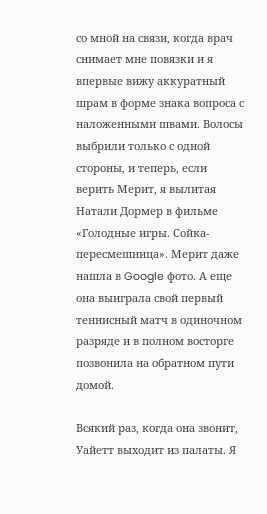со мной на связи, когда врач снимает мне повязки и я впервые вижу аккуратный шрам в форме знака вопроса с наложенными швами. Волосы выбрили только с одной стороны, и теперь, если верить Мерит, я вылитая Натали Дормер в фильме «Голодные игры. Сойка-пересмешница». Мерит даже нашла в Google фото. А еще она выиграла свой первый теннисный матч в одиночном разряде и в полном восторге позвонила на обратном пути домой.

Всякий раз, когда она звонит, Уайетт выходит из палаты. Я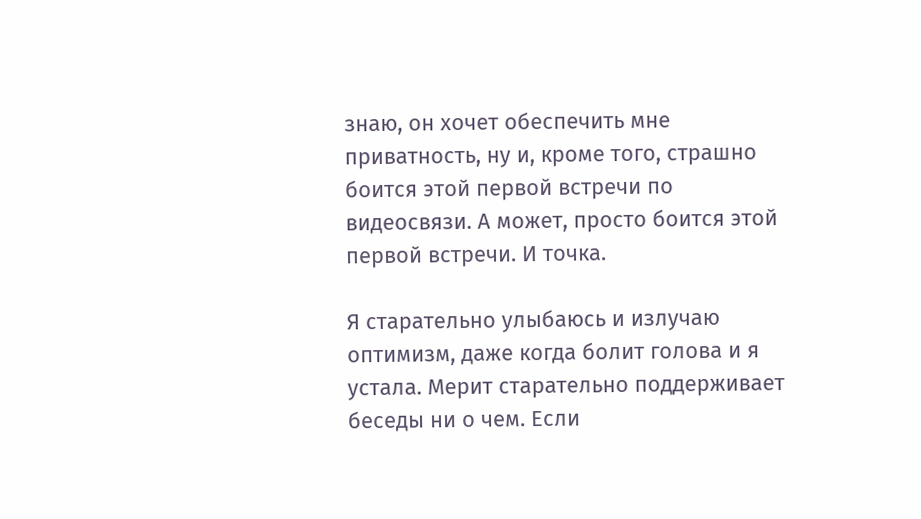знаю, он хочет обеспечить мне приватность, ну и, кроме того, страшно боится этой первой встречи по видеосвязи. А может, просто боится этой первой встречи. И точка.

Я старательно улыбаюсь и излучаю оптимизм, даже когда болит голова и я устала. Мерит старательно поддерживает беседы ни о чем. Если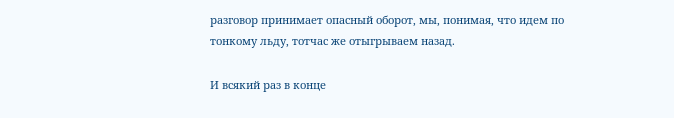разговор принимает опасный оборот, мы, понимая, что идем по тонкому льду, тотчас же отыгрываем назад.

И всякий раз в конце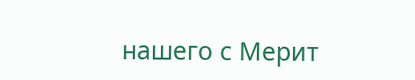нашего с Мерит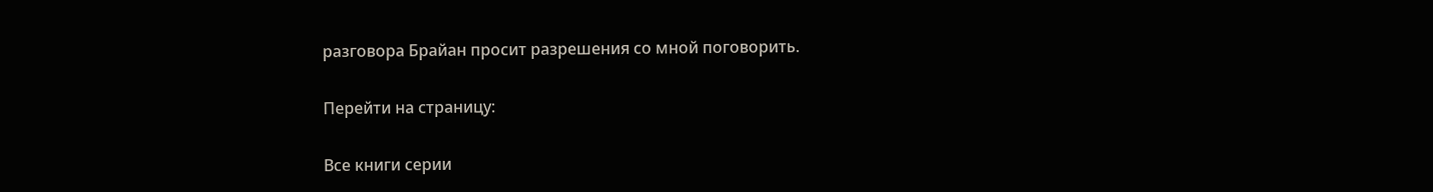разговора Брайан просит разрешения со мной поговорить.

Перейти на страницу:

Все книги серии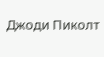Джоди Пиколт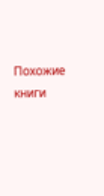Похожие книги